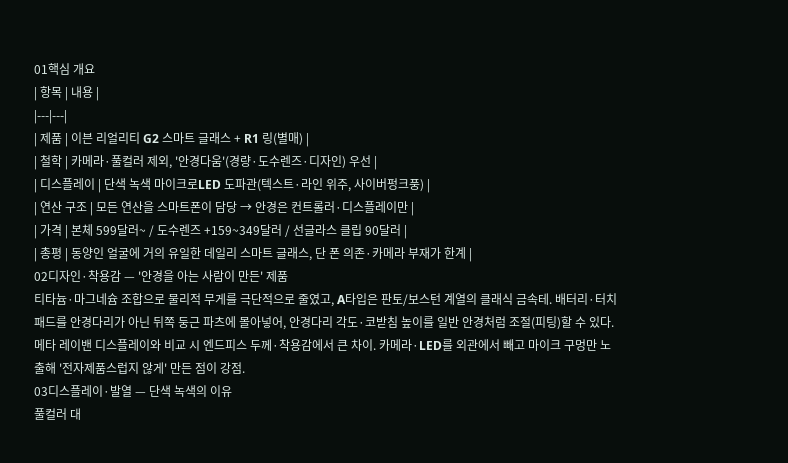01핵심 개요
| 항목 | 내용 |
|---|---|
| 제품 | 이븐 리얼리티 G2 스마트 글래스 + R1 링(별매) |
| 철학 | 카메라·풀컬러 제외, '안경다움'(경량·도수렌즈·디자인) 우선 |
| 디스플레이 | 단색 녹색 마이크로LED 도파관(텍스트·라인 위주, 사이버펑크풍) |
| 연산 구조 | 모든 연산을 스마트폰이 담당 → 안경은 컨트롤러·디스플레이만 |
| 가격 | 본체 599달러~ / 도수렌즈 +159~349달러 / 선글라스 클립 90달러 |
| 총평 | 동양인 얼굴에 거의 유일한 데일리 스마트 글래스, 단 폰 의존·카메라 부재가 한계 |
02디자인·착용감 — '안경을 아는 사람이 만든' 제품
티타늄·마그네슘 조합으로 물리적 무게를 극단적으로 줄였고, A타입은 판토/보스턴 계열의 클래식 금속테. 배터리·터치패드를 안경다리가 아닌 뒤쪽 둥근 파츠에 몰아넣어, 안경다리 각도·코받침 높이를 일반 안경처럼 조절(피팅)할 수 있다. 메타 레이밴 디스플레이와 비교 시 엔드피스 두께·착용감에서 큰 차이. 카메라·LED를 외관에서 빼고 마이크 구멍만 노출해 '전자제품스럽지 않게' 만든 점이 강점.
03디스플레이·발열 — 단색 녹색의 이유
풀컬러 대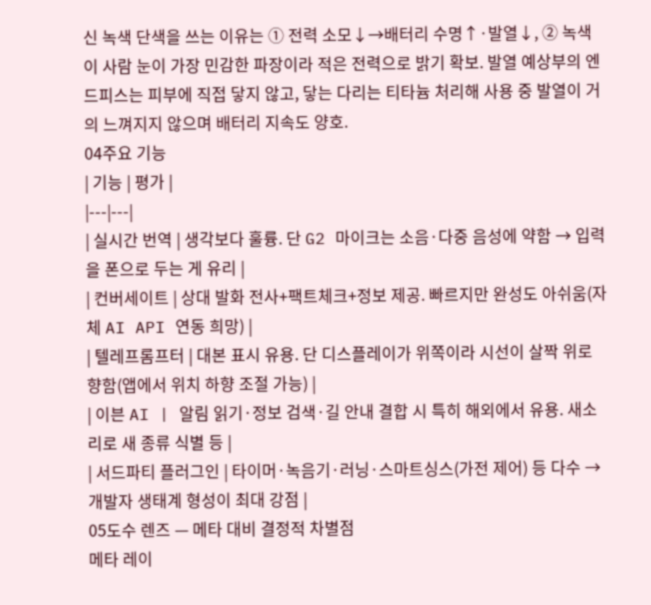신 녹색 단색을 쓰는 이유는 ① 전력 소모↓→배터리 수명↑·발열↓, ② 녹색이 사람 눈이 가장 민감한 파장이라 적은 전력으로 밝기 확보. 발열 예상부의 엔드피스는 피부에 직접 닿지 않고, 닿는 다리는 티타늄 처리해 사용 중 발열이 거의 느껴지지 않으며 배터리 지속도 양호.
04주요 기능
| 기능 | 평가 |
|---|---|
| 실시간 번역 | 생각보다 훌륭. 단 G2 마이크는 소음·다중 음성에 약함 → 입력을 폰으로 두는 게 유리 |
| 컨버세이트 | 상대 발화 전사+팩트체크+정보 제공. 빠르지만 완성도 아쉬움(자체 AI API 연동 희망) |
| 텔레프롬프터 | 대본 표시 유용. 단 디스플레이가 위쪽이라 시선이 살짝 위로 향함(앱에서 위치 하향 조절 가능) |
| 이븐 AI | 알림 읽기·정보 검색·길 안내 결합 시 특히 해외에서 유용. 새소리로 새 종류 식별 등 |
| 서드파티 플러그인 | 타이머·녹음기·러닝·스마트싱스(가전 제어) 등 다수 → 개발자 생태계 형성이 최대 강점 |
05도수 렌즈 — 메타 대비 결정적 차별점
메타 레이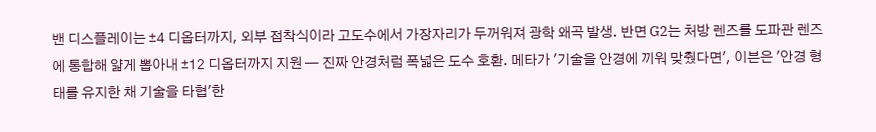밴 디스플레이는 ±4 디옵터까지, 외부 접착식이라 고도수에서 가장자리가 두꺼워져 광학 왜곡 발생. 반면 G2는 처방 렌즈를 도파관 렌즈에 통합해 얇게 뽑아내 ±12 디옵터까지 지원 — 진짜 안경처럼 폭넓은 도수 호환. 메타가 '기술을 안경에 끼워 맞췄다면', 이븐은 '안경 형태를 유지한 채 기술을 타협'한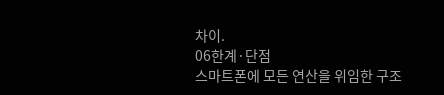차이.
06한계·단점
스마트폰에 모든 연산을 위임한 구조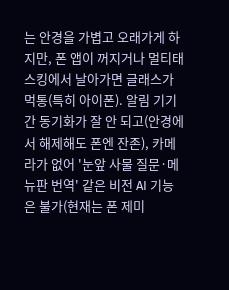는 안경을 가볍고 오래가게 하지만, 폰 앱이 꺼지거나 멀티태스킹에서 날아가면 글래스가 먹통(특히 아이폰). 알림 기기 간 동기화가 잘 안 되고(안경에서 해제해도 폰엔 잔존), 카메라가 없어 '눈앞 사물 질문·메뉴판 번역' 같은 비전 AI 기능은 불가(현재는 폰 제미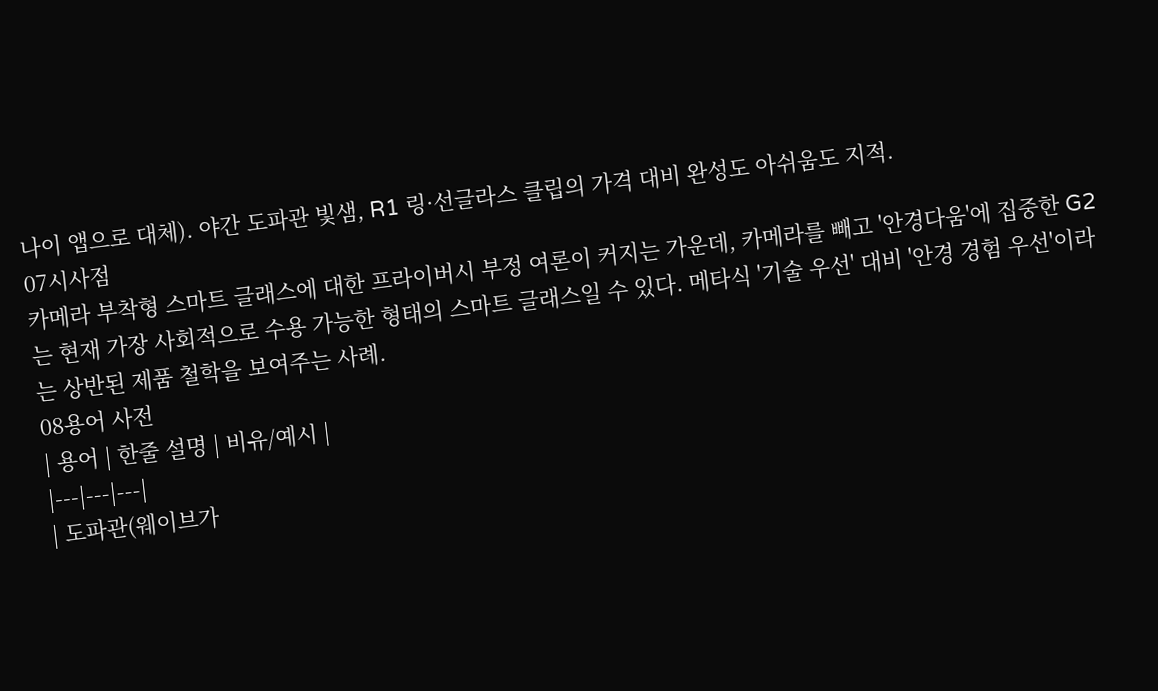나이 앱으로 대체). 야간 도파관 빛샘, R1 링·선글라스 클립의 가격 대비 완성도 아쉬움도 지적.
07시사점
카메라 부착형 스마트 글래스에 대한 프라이버시 부정 여론이 커지는 가운데, 카메라를 빼고 '안경다움'에 집중한 G2는 현재 가장 사회적으로 수용 가능한 형태의 스마트 글래스일 수 있다. 메타식 '기술 우선' 대비 '안경 경험 우선'이라는 상반된 제품 철학을 보여주는 사례.
08용어 사전
| 용어 | 한줄 설명 | 비유/예시 |
|---|---|---|
| 도파관(웨이브가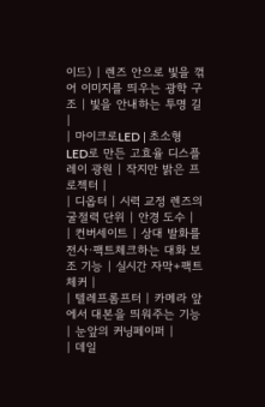이드) | 렌즈 안으로 빛을 꺾어 이미지를 띄우는 광학 구조 | 빛을 안내하는 투명 길 |
| 마이크로LED | 초소형 LED로 만든 고효율 디스플레이 광원 | 작지만 밝은 프로젝터 |
| 디옵터 | 시력 교정 렌즈의 굴절력 단위 | 안경 도수 |
| 컨버세이트 | 상대 발화를 전사·팩트체크하는 대화 보조 기능 | 실시간 자막+팩트체커 |
| 텔레프롬프터 | 카메라 앞에서 대본을 띄워주는 기능 | 눈앞의 커닝페이퍼 |
| 데일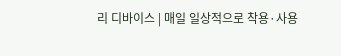리 디바이스 | 매일 일상적으로 착용·사용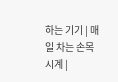하는 기기 | 매일 차는 손목시계 |